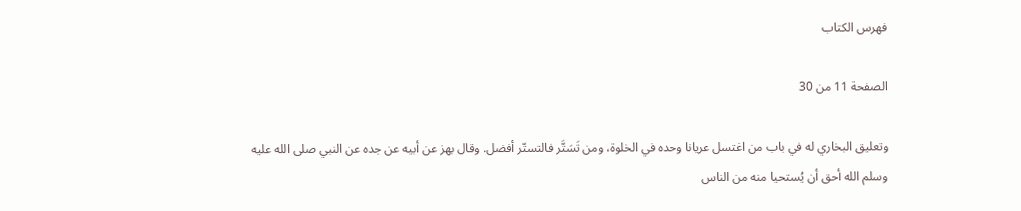فهرس الكتاب

الصفحة 11 من 30

وتعليق البخاري له في باب من اغتسل عريانا وحده في الخلوة، ومن تَسَتَّر فالتستّر أفضل. وقال بهز عن أبيه عن جده عن النبي صلى الله عليه وسلم الله أحق أن يُستحيا منه من الناس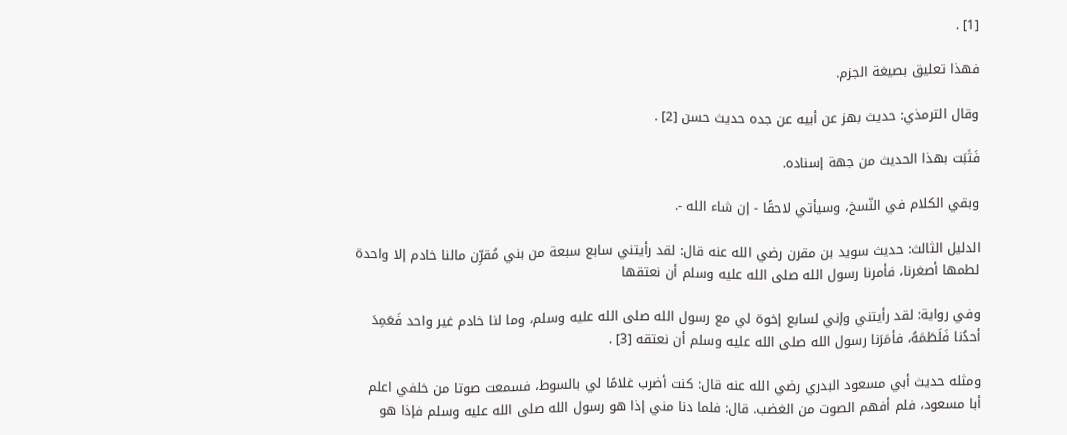[1] .

فهذا تعليق بصيغة الجزم.

وقال الترمذي: حديث بهز عن أبيه عن جده حديث حسن [2] .

فَثَبَت بهذا الحديث من جهة إسناده.

وبقي الكلام في النّسخ، وسيأتي لاحقًا - إن شاء الله -.

الدليل الثالث: حديث سويد بن مقرن رضي الله عنه قال: لقد رأيتني سابع سبعة من بني مُقرِّن مالنا خادم إلا واحدة لطمها أصغرنا، فأمرنا رسول الله صلى الله عليه وسلم أن نعتقها

وفي رواية: لقد رأيتني وإني لسابع إخوة لي مع رسول الله صلى الله عليه وسلم، وما لنا خادم غير واحد فَعَمِدَ أحدُنا فَلَطَمَهُ، فأمَرَنا رسول الله صلى الله عليه وسلم أن نعتقه [3] .

ومثله حديث أبي مسعود البدري رضي الله عنه قال: كنت أضرب غلامًا لي بالسوط، فسمعت صوتا من خلفي اعلم أبا مسعود، فلم أفهم الصوت من الغضب. قال: فلما دنا مني إذا هو رسول الله صلى الله عليه وسلم فإذا هو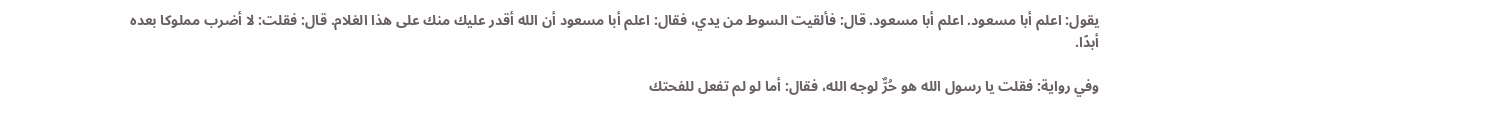يقول: اعلم أبا مسعود. اعلم أبا مسعود. قال: فألقيت السوط من يدي، فقال: اعلم أبا مسعود أن الله أقدر عليك منك على هذا الغلام. قال: فقلت: لا أضرب مملوكا بعده أبدًا.

وفي رواية: فقلت يا رسول الله هو حُرٌّ لوجه الله، فقال: أما لو لم تفعل للفحتك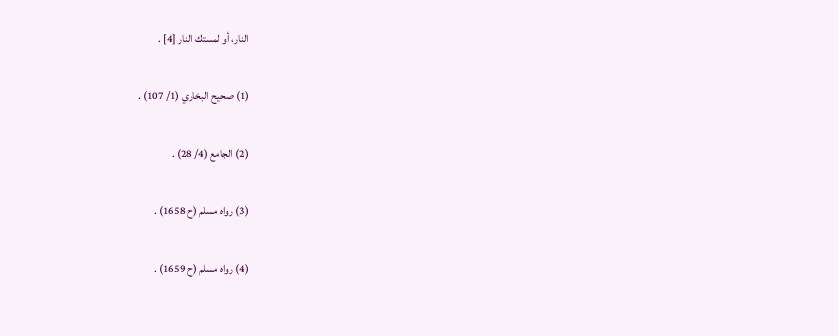النار، أو لمستك النار [4] .

(1) صحيح البخاري (1/ 107) .

(2) الجامع (4/ 28) .

(3) رواه مسلم (ح 1658) .

(4) رواه مسلم (ح 1659) .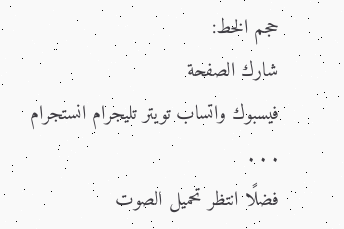حجم الخط:
شارك الصفحة
فيسبوك واتساب تويتر تليجرام انستجرام
. . .
فضلًا انتظر تحميل الصوت